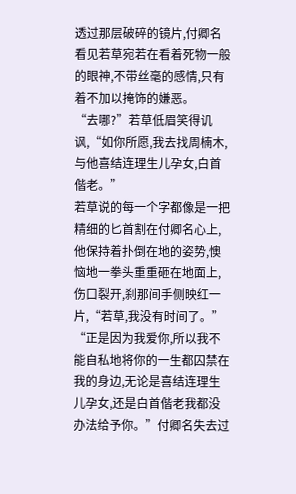透过那层破碎的镜片,付卿名看见若草宛若在看着死物一般的眼神,不带丝毫的感情,只有着不加以掩饰的嫌恶。
“去哪?”若草低眉笑得讥讽,“如你所愿,我去找周楠木,与他喜结连理生儿孕女,白首偕老。”
若草说的每一个字都像是一把精细的匕首割在付卿名心上,他保持着扑倒在地的姿势,懊恼地一拳头重重砸在地面上,伤口裂开,刹那间手侧映红一片,“若草,我没有时间了。”
“正是因为我爱你,所以我不能自私地将你的一生都囚禁在我的身边,无论是喜结连理生儿孕女,还是白首偕老我都没办法给予你。”付卿名失去过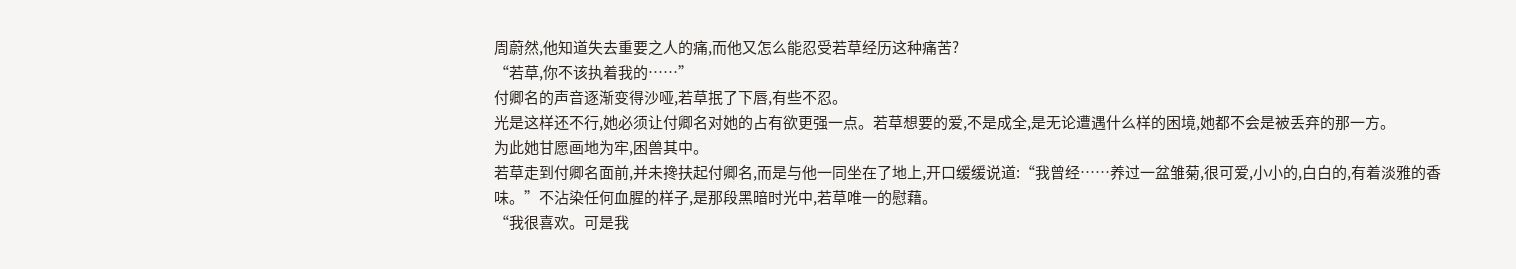周蔚然,他知道失去重要之人的痛,而他又怎么能忍受若草经历这种痛苦?
“若草,你不该执着我的……”
付卿名的声音逐渐变得沙哑,若草抿了下唇,有些不忍。
光是这样还不行,她必须让付卿名对她的占有欲更强一点。若草想要的爱,不是成全,是无论遭遇什么样的困境,她都不会是被丢弃的那一方。
为此她甘愿画地为牢,困兽其中。
若草走到付卿名面前,并未搀扶起付卿名,而是与他一同坐在了地上,开口缓缓说道:“我曾经……养过一盆雏菊,很可爱,小小的,白白的,有着淡雅的香味。”不沾染任何血腥的样子,是那段黑暗时光中,若草唯一的慰藉。
“我很喜欢。可是我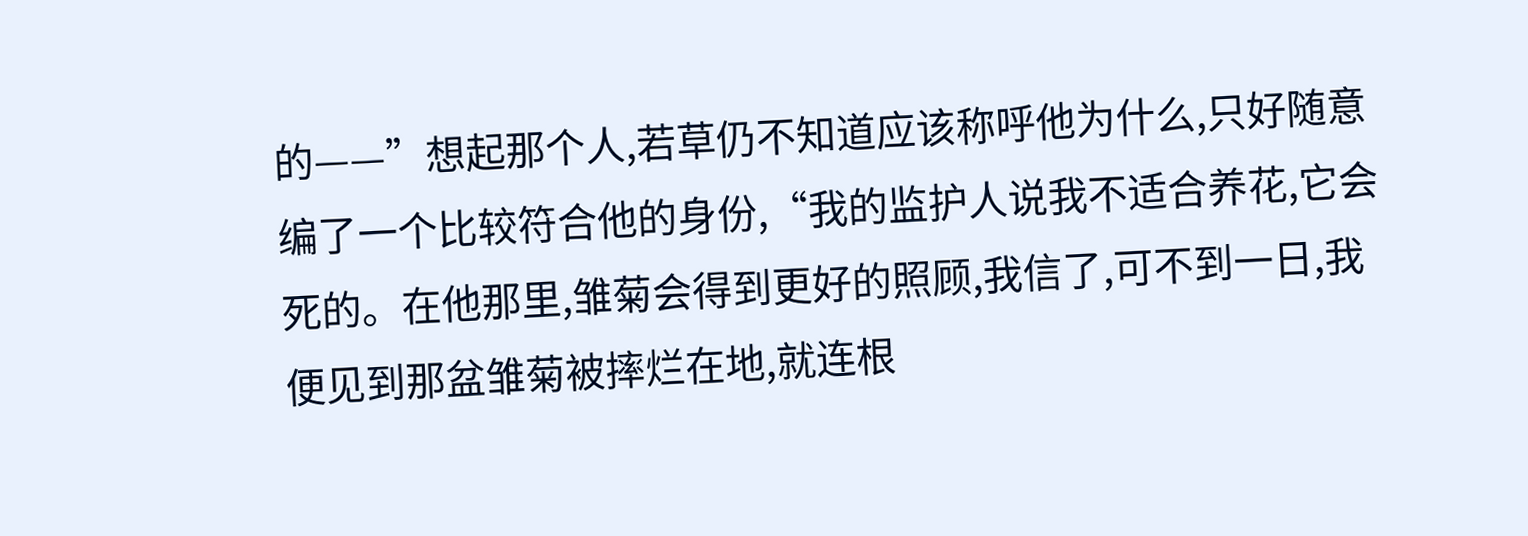的——”想起那个人,若草仍不知道应该称呼他为什么,只好随意编了一个比较符合他的身份,“我的监护人说我不适合养花,它会死的。在他那里,雏菊会得到更好的照顾,我信了,可不到一日,我便见到那盆雏菊被摔烂在地,就连根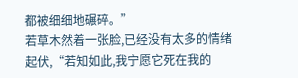都被细细地碾碎。”
若草木然着一张脸,已经没有太多的情绪起伏,“若知如此,我宁愿它死在我的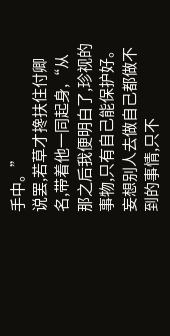手中。”
说罢,若草才搀扶住付卿名,带着他一同起身,“从那之后我便明白了,珍视的事物,只有自己能保护好。妄想别人去做自己都做不到的事情,只不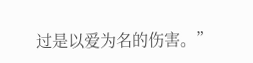过是以爱为名的伤害。”